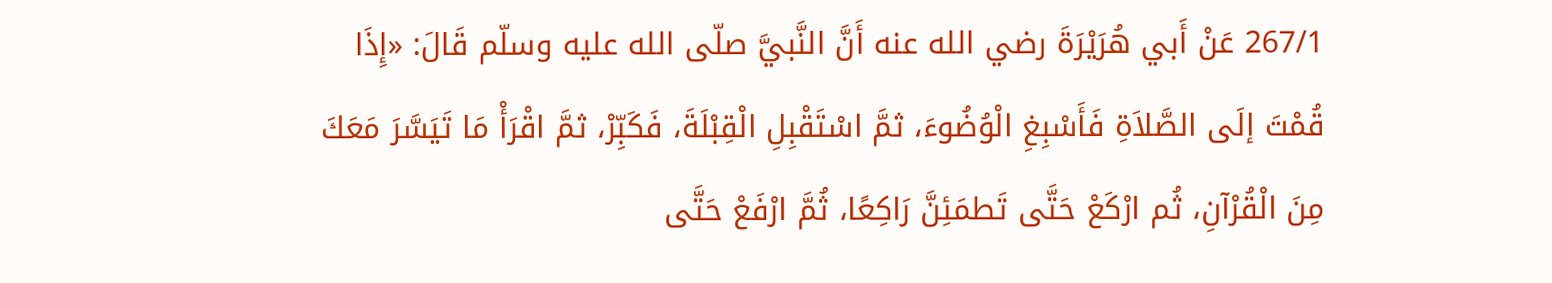267/1 عَنْ أَبي هُرَيْرَةَ رضي الله عنه أَنَّ النَّبيَّ صلّى الله عليه وسلّم قَالَ: «إِذَا قُمْتَ إلَى الصَّلاَةِ فَأَسْبِغِ الْوُضُوءَ، ثمَّ اسْتَقْبِلِ الْقِبْلَةَ، فَكَبِّرْ، ثمَّ اقْرَأْ مَا تَيَسَّرَ مَعَكَ مِنَ الْقُرْآنِ، ثُم ارْكَعْ حَتَّى تَطمَئِنَّ رَاكِعًا، ثُمَّ ارْفَعْ حَتَّى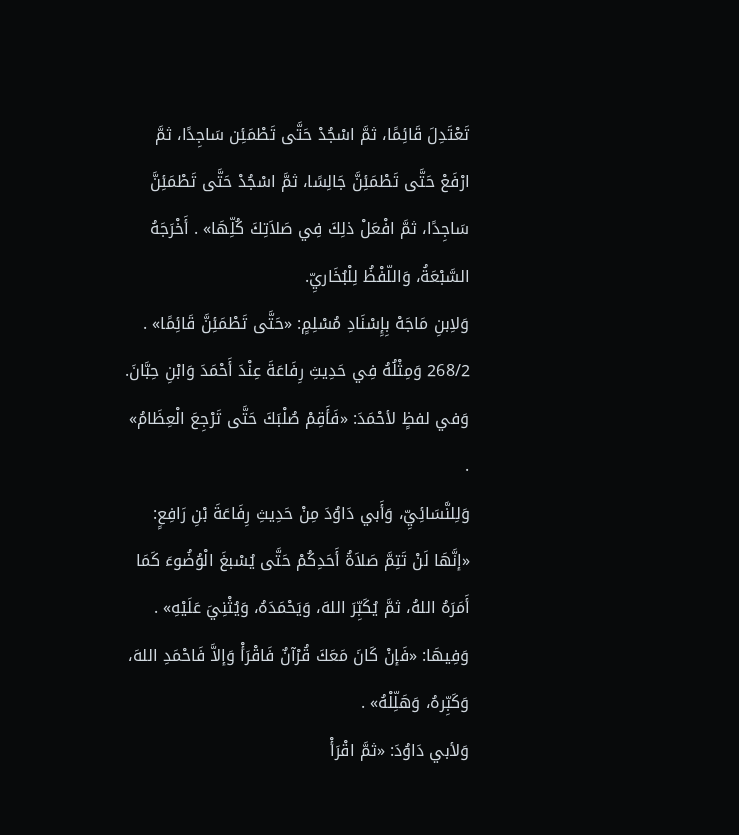تَعْتَدِلَ قَائِمًا، ثمَّ اسْجُدْ حَتَّى تَطْمَئِن سَاجِدًا، ثمَّ ارْفَعْ حَتَّى تَطْمَئِنَّ جَالِسًا، ثمَّ اسْجُدْ حَتَّى تَطْمَئِنَّ سَاجِدًا، ثمَّ افْعَلْ ذلِكَ فِي صَلاَتِكَ كُلِّهَا» . أَخْرَجَهُ السَّبْعَةُ، وَاللّفْظُ لِلْبُخَاريِّ.
وَلاِبنِ مَاجَهْ بِإِسْنَادِ مُسْلِمٍ: «حَتَّى تَطْمَئِنَّ قَائِمًا» .
268/2 وَمِثْلُهُ فِي حَدِيثِ رِفَاعَةَ عِنْدَ أَحْمَدَ وَابْنِ حِبَّانَ.
وَفي لفظٍ لأحْمَدَ: «فَأَقِمْ صُلْبَكَ حَتَّى تَرْجِعَ الْعِظَامُ» .
وَلِلنَّسَائِيِّ، وَأَبي دَاوُدَ مِنْ حَدِيثِ رِفَاعَةَ بْنِ رَافِعٍ: «إنَّهَا لَنْ تَتِمَّ صَلاَةُ أَحَدِكُمْ حَتَّى يُسْبغَ الْوُضُوءَ كَمَا أَمَرَهُ اللهُ، ثمَّ يُكَبِّرَ اللهَ، وَيَحْمَدَهُ، وَيُثْنِيَ عَلَيْهِ» .
وَفِيهَا: «فَإنْ كَانَ مَعَكَ قُرْآنٌ فَاقْرَأْ وَإلاَّ فَاحْمَدِ اللهَ، وَكَبِّرهُ، وَهَلِّلْهُ» .
وَلأبي دَاوُدَ: «ثمَّ اقْرَأْ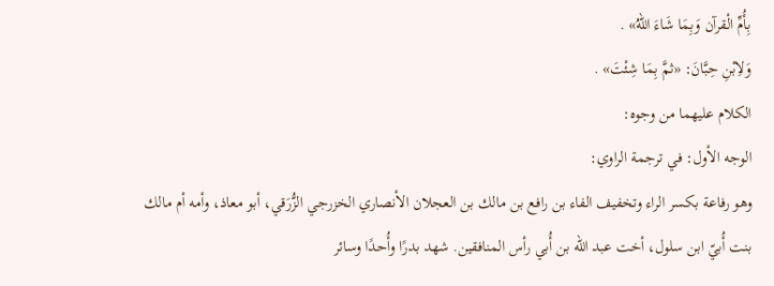بِأُمِّ الْقرآن وَبِمَا شَاءَ اللهُ» .
وَلاِبْنِ حِبَّانَ: «ثمَّ بِمَا شِئْتَ» .
الكلام عليهما من وجوه:
الوجه الأول: في ترجمة الراوي:
وهو رفاعة بكسر الراء وتخفيف الفاء بن رافع بن مالك بن العجلان الأنصاري الخزرجي الزُّرَقي، أبو معاذ، وأمه أم مالك بنت أُبيّ ابن سلول، أخت عبد الله بن أُبي رأس المنافقين. شهد بدرًا وأُحدًا وسائر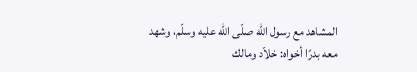المشاهد مع رسول الله صلّى الله عليه وسلّم، وشهد معه بدرًا أخواه: خلاّد ومالك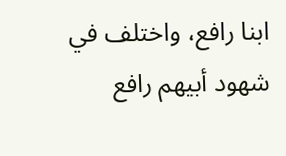ابنا رافع، واختلف في شهود أبيهم رافع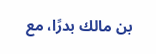بن مالك بدرًا، مع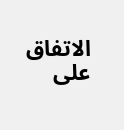الاتفاق على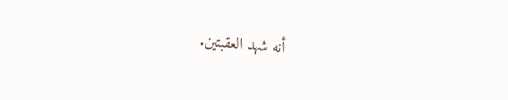أنه شهد العقبتين.